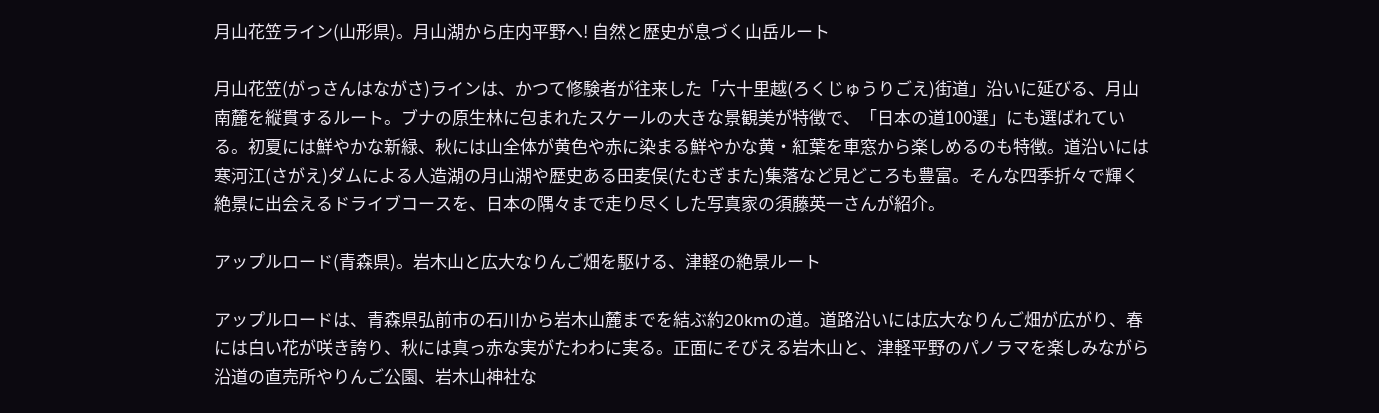月山花笠ライン(山形県)。月山湖から庄内平野へ! 自然と歴史が息づく山岳ルート

月山花笠(がっさんはながさ)ラインは、かつて修験者が往来した「六十里越(ろくじゅうりごえ)街道」沿いに延びる、月山南麓を縦貫するルート。ブナの原生林に包まれたスケールの大きな景観美が特徴で、「日本の道100選」にも選ばれている。初夏には鮮やかな新緑、秋には山全体が黄色や赤に染まる鮮やかな黄・紅葉を車窓から楽しめるのも特徴。道沿いには寒河江(さがえ)ダムによる人造湖の月山湖や歴史ある田麦俣(たむぎまた)集落など見どころも豊富。そんな四季折々で輝く絶景に出会えるドライブコースを、日本の隅々まで走り尽くした写真家の須藤英一さんが紹介。

アップルロード(青森県)。岩木山と広大なりんご畑を駆ける、津軽の絶景ルート

アップルロードは、青森県弘前市の石川から岩木山麓までを結ぶ約20kmの道。道路沿いには広大なりんご畑が広がり、春には白い花が咲き誇り、秋には真っ赤な実がたわわに実る。正面にそびえる岩木山と、津軽平野のパノラマを楽しみながら沿道の直売所やりんご公園、岩木山神社な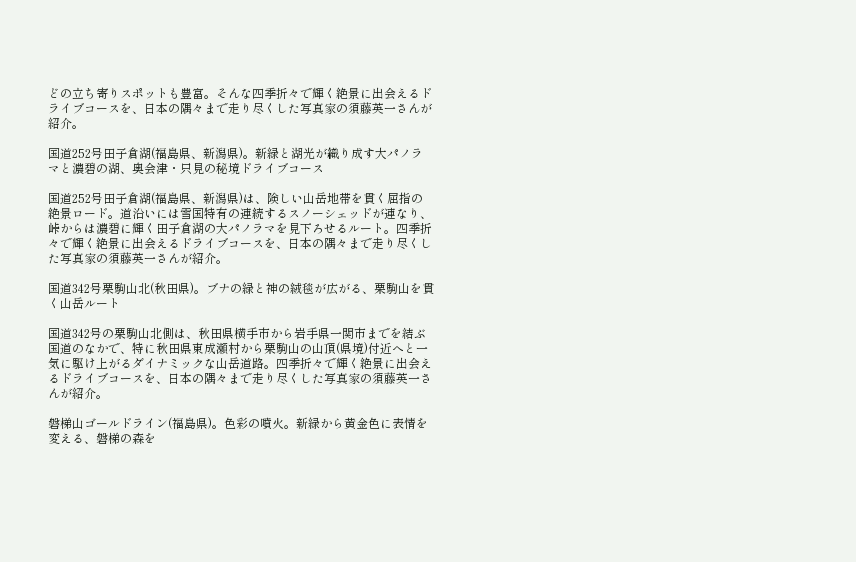どの立ち寄りスポットも豊富。そんな四季折々で輝く絶景に出会えるドライブコースを、日本の隅々まで走り尽くした写真家の須藤英一さんが紹介。

国道252号田子倉湖(福島県、新潟県)。新緑と湖光が織り成す大パノラマと濃碧の湖、奥会津・只見の秘境ドライブコース

国道252号田子倉湖(福島県、新潟県)は、険しい山岳地帯を貫く屈指の絶景ロード。道沿いには雪国特有の連続するスノーシェッドが連なり、峠からは濃碧に輝く田子倉湖の大パノラマを見下ろせるルート。四季折々で輝く絶景に出会えるドライブコースを、日本の隅々まで走り尽くした写真家の須藤英一さんが紹介。

国道342号栗駒山北(秋田県)。ブナの緑と神の絨毯が広がる、栗駒山を貫く山岳ルート

国道342号の栗駒山北側は、秋田県横手市から岩手県一関市までを結ぶ国道のなかで、特に秋田県東成瀬村から栗駒山の山頂(県境)付近へと一気に駆け上がるダイナミックな山岳道路。四季折々で輝く絶景に出会えるドライブコースを、日本の隅々まで走り尽くした写真家の須藤英一さんが紹介。

磐梯山ゴールドライン(福島県)。色彩の噴火。新緑から黄金色に表情を変える、磐梯の森を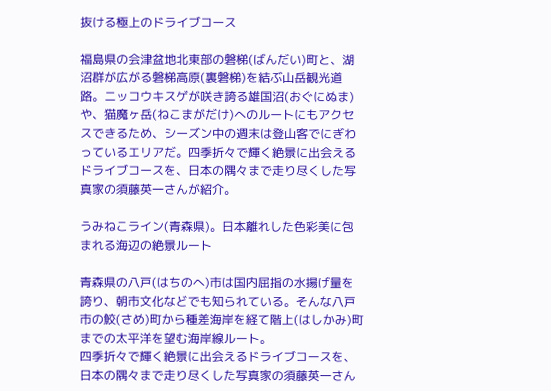抜ける極上のドライブコース

福島県の会津盆地北東部の磐梯(ばんだい)町と、湖沼群が広がる磐梯高原(裏磐梯)を結ぶ山岳観光道路。ニッコウキスゲが咲き誇る雄国沼(おぐにぬま)や、猫魔ヶ岳(ねこまがだけ)へのルートにもアクセスできるため、シーズン中の週末は登山客でにぎわっているエリアだ。四季折々で輝く絶景に出会えるドライブコースを、日本の隅々まで走り尽くした写真家の須藤英一さんが紹介。

うみねこライン(青森県)。日本離れした色彩美に包まれる海辺の絶景ルート

青森県の八戸(はちのへ)市は国内屈指の水揚げ量を誇り、朝市文化などでも知られている。そんな八戸市の鮫(さめ)町から種差海岸を経て階上(はしかみ)町までの太平洋を望む海岸線ルート。
四季折々で輝く絶景に出会えるドライブコースを、日本の隅々まで走り尽くした写真家の須藤英一さん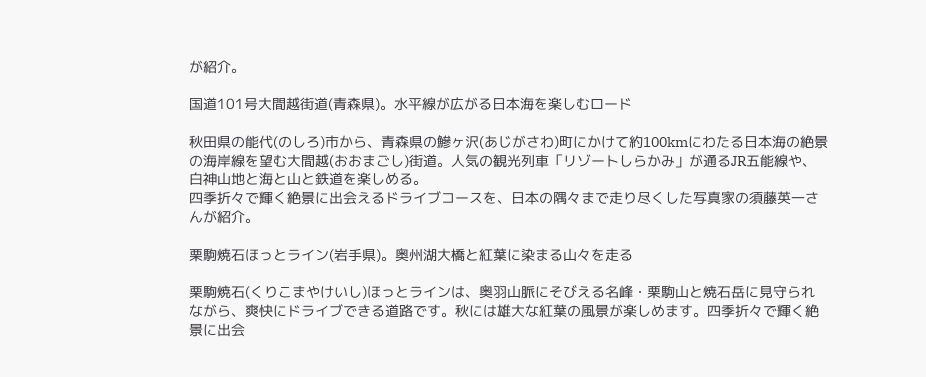が紹介。

国道101号大間越街道(青森県)。水平線が広がる日本海を楽しむロード

秋田県の能代(のしろ)市から、青森県の鰺ヶ沢(あじがさわ)町にかけて約100kmにわたる日本海の絶景の海岸線を望む大間越(おおまごし)街道。人気の観光列車「リゾートしらかみ」が通るJR五能線や、白神山地と海と山と鉄道を楽しめる。
四季折々で輝く絶景に出会えるドライブコースを、日本の隅々まで走り尽くした写真家の須藤英一さんが紹介。

栗駒焼石ほっとライン(岩手県)。奥州湖大橋と紅葉に染まる山々を走る

栗駒焼石(くりこまやけいし)ほっとラインは、奥羽山脈にそびえる名峰・栗駒山と焼石岳に見守られながら、爽快にドライブできる道路です。秋には雄大な紅葉の風景が楽しめます。四季折々で輝く絶景に出会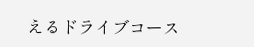えるドライブコース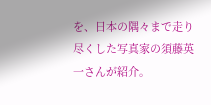を、日本の隅々まで走り尽くした写真家の須藤英一さんが紹介。